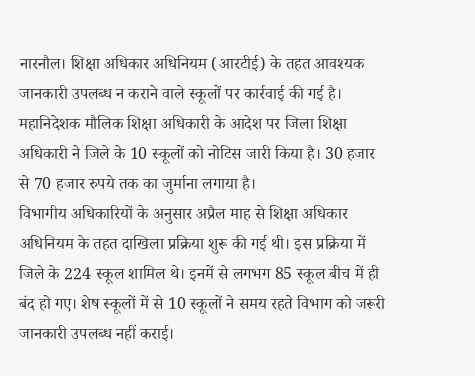नारनौल। शिक्षा अधिकार अधिनियम (आरटीई) के तहत आवश्यक जानकारी उपलब्ध न कराने वाले स्कूलों पर कार्रवाई की गई है। महानिदेशक मौलिक शिक्षा अधिकारी के आदेश पर जिला शिक्षा अधिकारी ने जिले के 10 स्कूलों को नोटिस जारी किया है। 30 हजार से 70 हजार रुपये तक का जुर्माना लगाया है।
विभागीय अधिकारियों के अनुसार अप्रैल माह से शिक्षा अधिकार अधिनियम के तहत दाखिला प्रक्रिया शुरू की गई थी। इस प्रक्रिया में जिले के 224 स्कूल शामिल थे। इनमें से लगभग 85 स्कूल बीच में ही बंद हो गए। शेष स्कूलों में से 10 स्कूलों ने समय रहते विभाग को जरूरी जानकारी उपलब्ध नहीं कराई।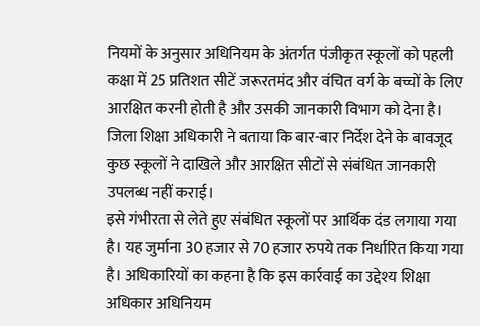नियमों के अनुसार अधिनियम के अंतर्गत पंजीकृत स्कूलों को पहली कक्षा में 25 प्रतिशत सीटें जरूरतमंद और वंचित वर्ग के बच्चों के लिए आरक्षित करनी होती है और उसकी जानकारी विभाग को देना है। जिला शिक्षा अधिकारी ने बताया कि बार-बार निर्देश देने के बावजूद कुछ स्कूलों ने दाखिले और आरक्षित सीटों से संबंधित जानकारी उपलब्ध नहीं कराई।
इसे गंभीरता से लेते हुए संबंधित स्कूलों पर आर्थिक दंड लगाया गया है। यह जुर्माना 30 हजार से 70 हजार रुपये तक निर्धारित किया गया है। अधिकारियों का कहना है कि इस कार्रवाई का उद्देश्य शिक्षा अधिकार अधिनियम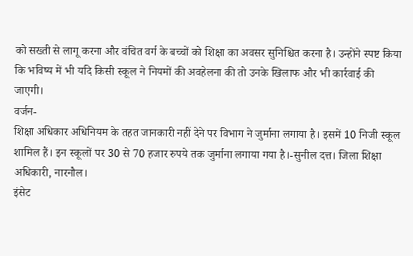को सख्ती से लागू करना और वंचित वर्ग के बच्चों को शिक्षा का अवसर सुनिश्चित करना है। उन्होंने स्पष्ट किया कि भविष्य में भी यदि किसी स्कूल ने नियमों की अवहेलना की तो उनके खिलाफ और भी कार्रवाई की जाएगी।
वर्जन-
शिक्षा अधिकार अधिनियम के तहत जानकारी नहीं देने पर विभाग ने जुर्माना लगाया है। इसमें 10 निजी स्कूल शामिल हैं। इन स्कूलों पर 30 से 70 हजार रुपये तक जुर्माना लगाया गया है।-सुनील दत्त। जिला शिक्षा अधिकारी, नारनौल।
इंसेट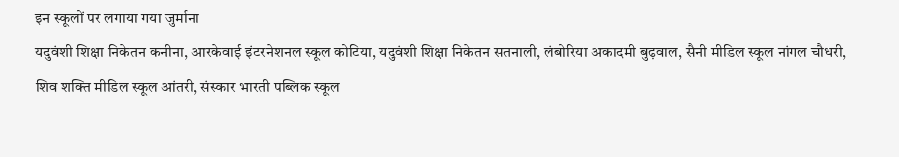इन स्कूलों पर लगाया गया जुर्माना
यदुवंशी शिक्षा निकेतन कनीना, आरकेवाई इंटरनेशनल स्कूल कोटिया, यदुवंशी शिक्षा निकेतन सतनाली, लंबोरिया अकादमी बुढ़वाल, सैनी मीडिल स्कूल नांगल चौधरी, शिव शक्ति मीडिल स्कूल आंतरी, संस्कार भारती पब्लिक स्कूल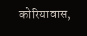कोरियावास,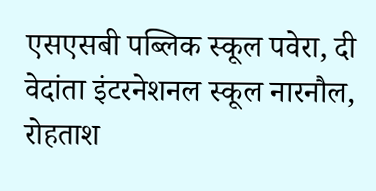एसएसबी पब्लिक स्कूल पवेरा, दी वेदांता इंटरनेशनल स्कूल नारनौल, रोहताश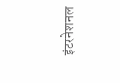इंटरनेशनल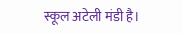स्कूल अटेली मंडी है।